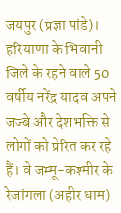जयपुर (प्रज्ञा पांडे)। हरियाणा के भिवानी जिले के रहने वाले 50 वर्षीय नरेंद्र यादव अपने जज्बे और देशभक्ति से लोगों को प्रेरित कर रहे हैं। वे जम्मू-कश्मीर के रेजांगला (अहीर धाम)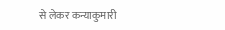से लेकर कन्याकुमारी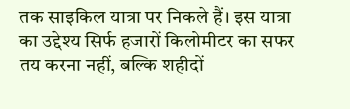तक साइकिल यात्रा पर निकले हैं। इस यात्रा का उद्देश्य सिर्फ हजारों किलोमीटर का सफर तय करना नहीं, बल्कि शहीदों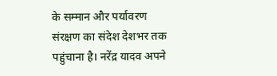के सम्मान और पर्यावरण संरक्षण का संदेश देशभर तक पहुंचाना है। नरेंद्र यादव अपने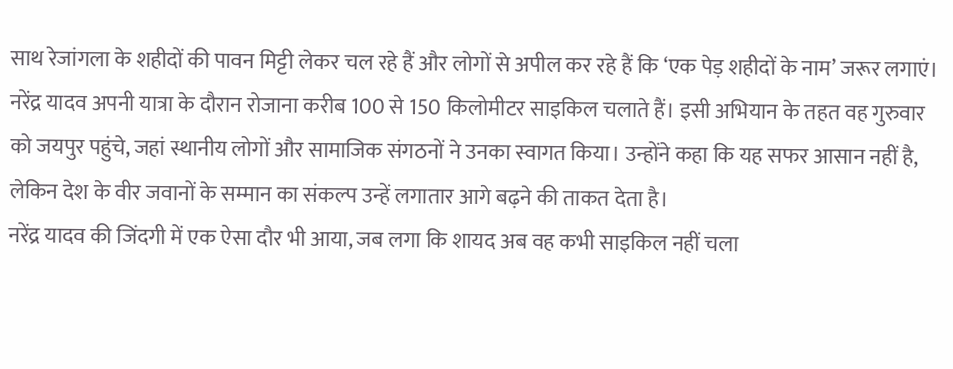साथ रेजांगला के शहीदों की पावन मिट्टी लेकर चल रहे हैं और लोगों से अपील कर रहे हैं कि ‘एक पेड़ शहीदों के नाम’ जरूर लगाएं। नरेंद्र यादव अपनी यात्रा के दौरान रोजाना करीब 100 से 150 किलोमीटर साइकिल चलाते हैं। इसी अभियान के तहत वह गुरुवार को जयपुर पहुंचे, जहां स्थानीय लोगों और सामाजिक संगठनों ने उनका स्वागत किया। उन्होंने कहा कि यह सफर आसान नहीं है, लेकिन देश के वीर जवानों के सम्मान का संकल्प उन्हें लगातार आगे बढ़ने की ताकत देता है।
नरेंद्र यादव की जिंदगी में एक ऐसा दौर भी आया, जब लगा कि शायद अब वह कभी साइकिल नहीं चला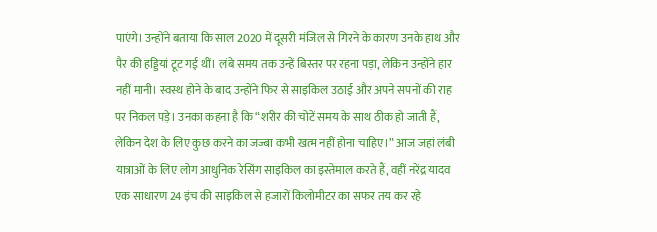पाएंगे। उन्होंने बताया कि साल 2020 में दूसरी मंजिल से गिरने के कारण उनके हाथ और पैर की हड्डियां टूट गई थीं। लंबे समय तक उन्हें बिस्तर पर रहना पड़ा, लेकिन उन्होंने हार नहीं मानी। स्वस्थ होने के बाद उन्होंने फिर से साइकिल उठाई और अपने सपनों की राह पर निकल पड़े। उनका कहना है कि “शरीर की चोटें समय के साथ ठीक हो जाती हैं, लेकिन देश के लिए कुछ करने का जज्बा कभी खत्म नहीं होना चाहिए।” आज जहां लंबी यात्राओं के लिए लोग आधुनिक रेसिंग साइकिल का इस्तेमाल करते हैं, वहीं नरेंद्र यादव एक साधारण 24 इंच की साइकिल से हजारों किलोमीटर का सफर तय कर रहे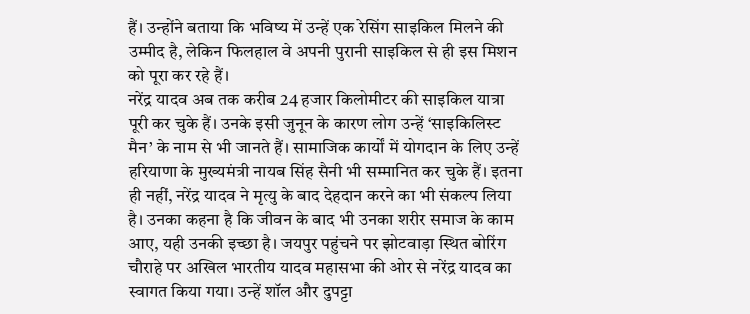हैं। उन्होंने बताया कि भविष्य में उन्हें एक रेसिंग साइकिल मिलने की उम्मीद है, लेकिन फिलहाल वे अपनी पुरानी साइकिल से ही इस मिशन को पूरा कर रहे हैं।
नरेंद्र यादव अब तक करीब 24 हजार किलोमीटर की साइकिल यात्रा पूरी कर चुके हैं। उनके इसी जुनून के कारण लोग उन्हें ‘साइकिलिस्ट मैन’ के नाम से भी जानते हैं। सामाजिक कार्यों में योगदान के लिए उन्हें हरियाणा के मुख्यमंत्री नायब सिंह सैनी भी सम्मानित कर चुके हैं। इतना ही नहीं, नरेंद्र यादव ने मृत्यु के बाद देहदान करने का भी संकल्प लिया है। उनका कहना है कि जीवन के बाद भी उनका शरीर समाज के काम आए, यही उनकी इच्छा है। जयपुर पहुंचने पर झोटवाड़ा स्थित बोरिंग चौराहे पर अखिल भारतीय यादव महासभा की ओर से नरेंद्र यादव का स्वागत किया गया। उन्हें शॉल और दुपट्टा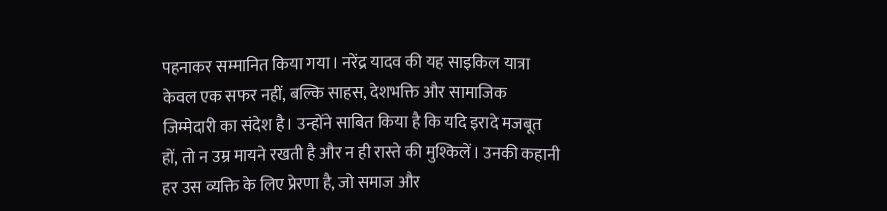पहनाकर सम्मानित किया गया। नरेंद्र यादव की यह साइकिल यात्रा केवल एक सफर नहीं, बल्कि साहस, देशभक्ति और सामाजिक जिम्मेदारी का संदेश है। उन्होंने साबित किया है कि यदि इरादे मजबूत हों, तो न उम्र मायने रखती है और न ही रास्ते की मुश्किलें। उनकी कहानी हर उस व्यक्ति के लिए प्रेरणा है, जो समाज और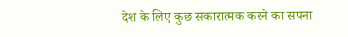देश के लिए कुछ सकारात्मक करने का सपना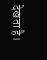देखता है।